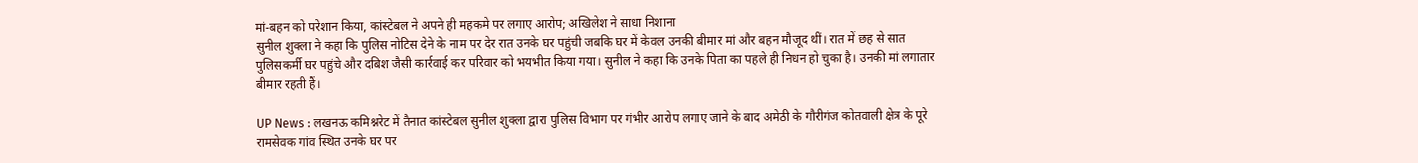मां-बहन को परेशान किया, कांस्टेबल ने अपने ही महकमे पर लगाए आरोप; अखिलेश ने साधा निशाना
सुनील शुक्ला ने कहा कि पुलिस नोटिस देने के नाम पर देर रात उनके घर पहुंची जबकि घर में केवल उनकी बीमार मां और बहन मौजूद थीं। रात में छह से सात पुलिसकर्मी घर पहुंचे और दबिश जैसी कार्रवाई कर परिवार को भयभीत किया गया। सुनील ने कहा कि उनके पिता का पहले ही निधन हो चुका है। उनकी मां लगातार बीमार रहती हैं।

UP News : लखनऊ कमिश्नरेट में तैनात कांस्टेबल सुनील शुक्ला द्वारा पुलिस विभाग पर गंभीर आरोप लगाए जाने के बाद अमेठी के गौरीगंज कोतवाली क्षेत्र के पूरे रामसेवक गांव स्थित उनके घर पर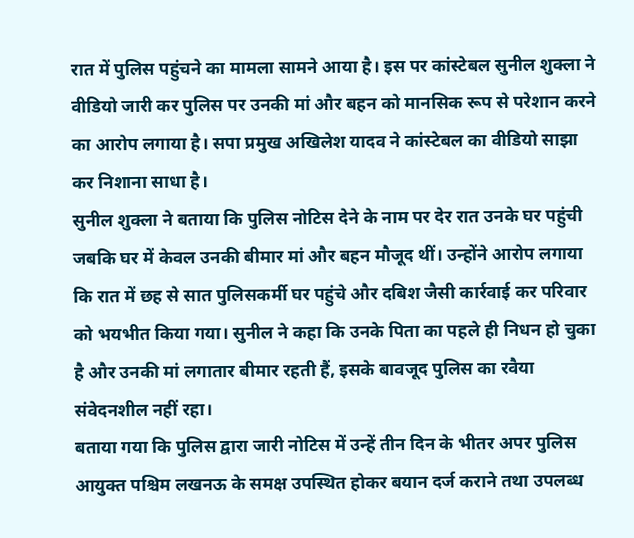रात में पुलिस पहुंचने का मामला सामने आया है। इस पर कांस्टेबल सुनील शुक्ला ने वीडियो जारी कर पुलिस पर उनकी मां और बहन को मानसिक रूप से परेशान करने का आरोप लगाया है। सपा प्रमुख अखिलेश यादव ने कांस्टेबल का वीडियो साझा कर निशाना साधा है।
सुनील शुक्ला ने बताया कि पुलिस नोटिस देने के नाम पर देर रात उनके घर पहुंची जबकि घर में केवल उनकी बीमार मां और बहन मौजूद थीं। उन्होंने आरोप लगाया कि रात में छह से सात पुलिसकर्मी घर पहुंचे और दबिश जैसी कार्रवाई कर परिवार को भयभीत किया गया। सुनील ने कहा कि उनके पिता का पहले ही निधन हो चुका है और उनकी मां लगातार बीमार रहती हैं, इसके बावजूद पुलिस का रवैया संवेदनशील नहीं रहा।
बताया गया कि पुलिस द्वारा जारी नोटिस में उन्हें तीन दिन के भीतर अपर पुलिस आयुक्त पश्चिम लखनऊ के समक्ष उपस्थित होकर बयान दर्ज कराने तथा उपलब्ध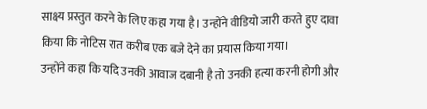साक्ष्य प्रस्तुत करने के लिए कहा गया है। उन्होंने वीडियो जारी करते हुए दावा किया कि नोटिस रात करीब एक बजे देने का प्रयास किया गया।
उन्होंने कहा कि यदि उनकी आवाज दबानी है तो उनकी हत्या करनी होगी और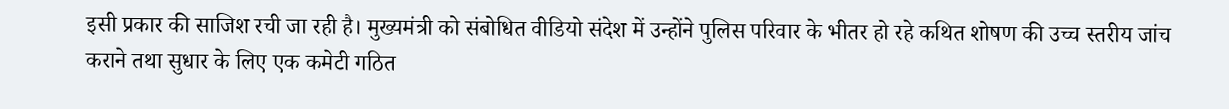इसी प्रकार की साजिश रची जा रही है। मुख्यमंत्री को संबोधित वीडियो संदेश में उन्होंने पुलिस परिवार के भीतर हो रहे कथित शोषण की उच्च स्तरीय जांच कराने तथा सुधार के लिए एक कमेटी गठित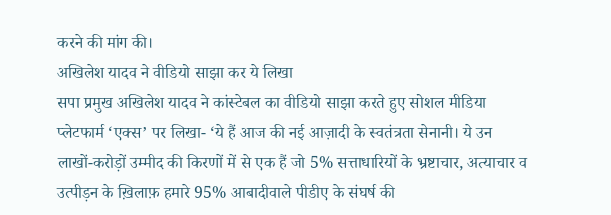करने की मांग की।
अखिलेश यादव ने वीडियो साझा कर ये लिखा
सपा प्रमुख अखिलेश यादव ने कांस्टेबल का वीडियो साझा करते हुए सोशल मीडिया प्लेटफार्म ‘एक्स’ पर लिखा- ‘ये हैं आज की नई आज़ादी के स्वतंत्रता सेनानी। ये उन लाखों-करोड़ों उम्मीद की किरणों में से एक हैं जो 5% सत्ताधारियों के भ्रष्टाचार, अत्याचार व उत्पीड़न के ख़िलाफ़ हमारे 95% आबादीवाले पीडीए के संघर्ष की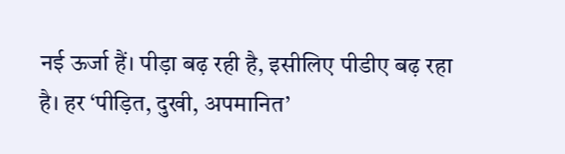नई ऊर्जा हैं। पीड़ा बढ़ रही है, इसीलिए पीडीए बढ़ रहा है। हर ‘पीड़ित, दुखी, अपमानित’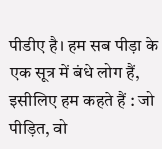पीडीए है। हम सब पीड़ा के एक सूत्र में बंधे लोग हैं, इसीलिए हम कहते हैं : जो पीड़ित, वो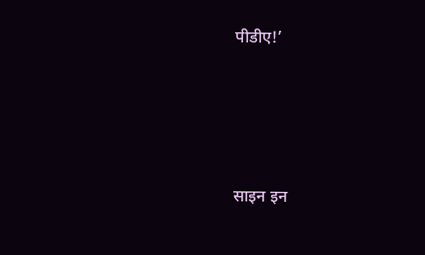पीडीए!’




साइन इन